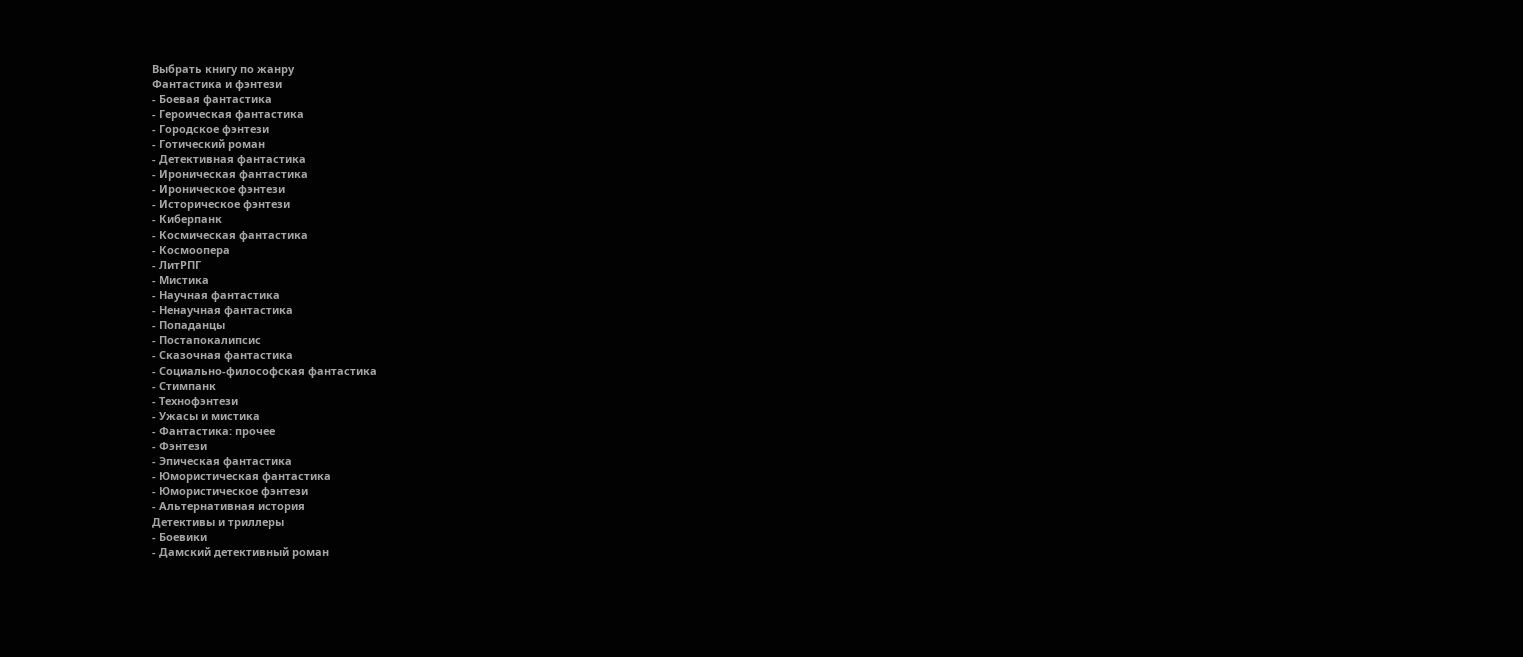Выбрать книгу по жанру
Фантастика и фэнтези
- Боевая фантастика
- Героическая фантастика
- Городское фэнтези
- Готический роман
- Детективная фантастика
- Ироническая фантастика
- Ироническое фэнтези
- Историческое фэнтези
- Киберпанк
- Космическая фантастика
- Космоопера
- ЛитРПГ
- Мистика
- Научная фантастика
- Ненаучная фантастика
- Попаданцы
- Постапокалипсис
- Сказочная фантастика
- Социально-философская фантастика
- Стимпанк
- Технофэнтези
- Ужасы и мистика
- Фантастика: прочее
- Фэнтези
- Эпическая фантастика
- Юмористическая фантастика
- Юмористическое фэнтези
- Альтернативная история
Детективы и триллеры
- Боевики
- Дамский детективный роман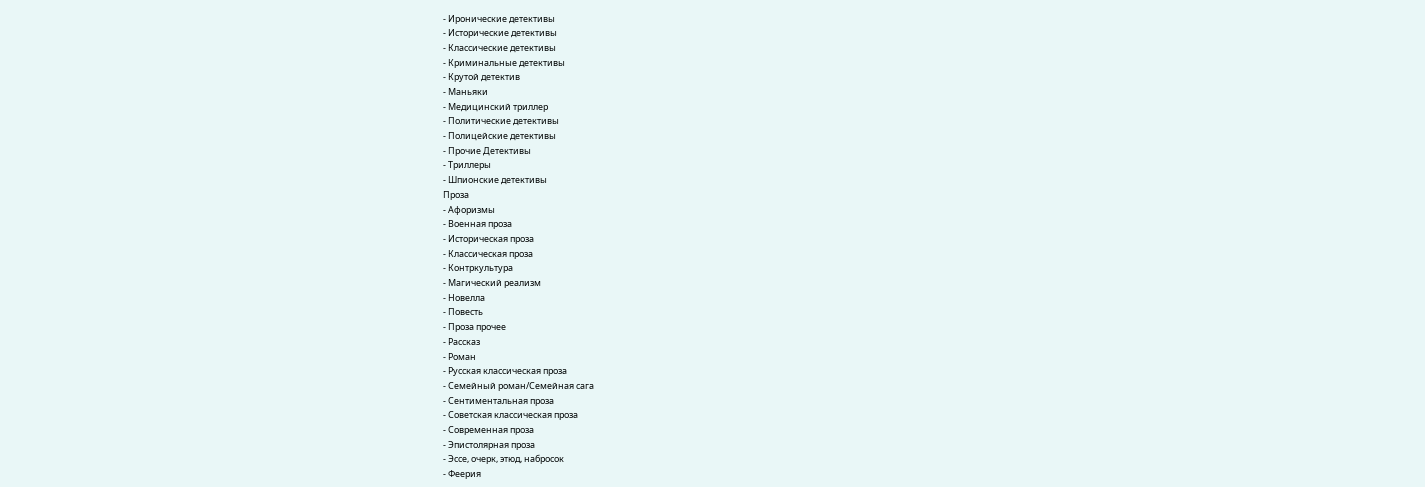- Иронические детективы
- Исторические детективы
- Классические детективы
- Криминальные детективы
- Крутой детектив
- Маньяки
- Медицинский триллер
- Политические детективы
- Полицейские детективы
- Прочие Детективы
- Триллеры
- Шпионские детективы
Проза
- Афоризмы
- Военная проза
- Историческая проза
- Классическая проза
- Контркультура
- Магический реализм
- Новелла
- Повесть
- Проза прочее
- Рассказ
- Роман
- Русская классическая проза
- Семейный роман/Семейная сага
- Сентиментальная проза
- Советская классическая проза
- Современная проза
- Эпистолярная проза
- Эссе, очерк, этюд, набросок
- Феерия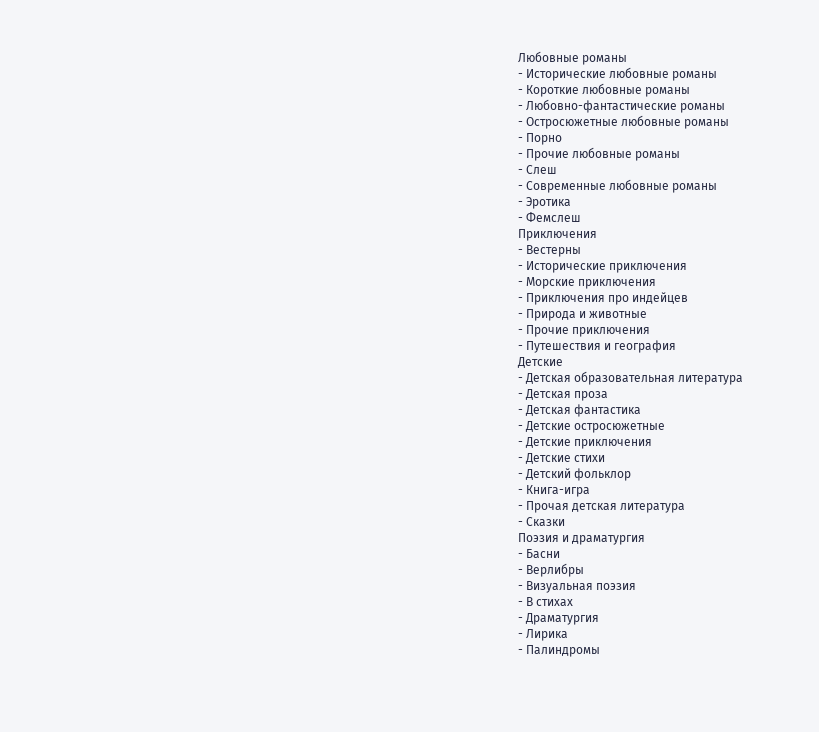Любовные романы
- Исторические любовные романы
- Короткие любовные романы
- Любовно-фантастические романы
- Остросюжетные любовные романы
- Порно
- Прочие любовные романы
- Слеш
- Современные любовные романы
- Эротика
- Фемслеш
Приключения
- Вестерны
- Исторические приключения
- Морские приключения
- Приключения про индейцев
- Природа и животные
- Прочие приключения
- Путешествия и география
Детские
- Детская образовательная литература
- Детская проза
- Детская фантастика
- Детские остросюжетные
- Детские приключения
- Детские стихи
- Детский фольклор
- Книга-игра
- Прочая детская литература
- Сказки
Поэзия и драматургия
- Басни
- Верлибры
- Визуальная поэзия
- В стихах
- Драматургия
- Лирика
- Палиндромы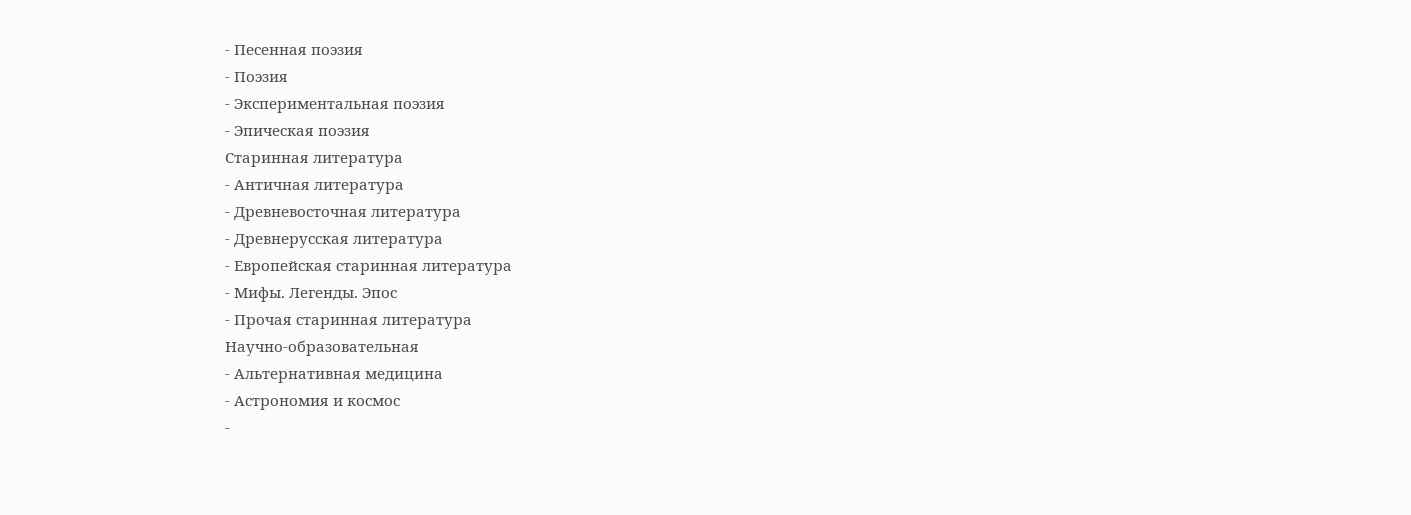- Песенная поэзия
- Поэзия
- Экспериментальная поэзия
- Эпическая поэзия
Старинная литература
- Античная литература
- Древневосточная литература
- Древнерусская литература
- Европейская старинная литература
- Мифы. Легенды. Эпос
- Прочая старинная литература
Научно-образовательная
- Альтернативная медицина
- Астрономия и космос
-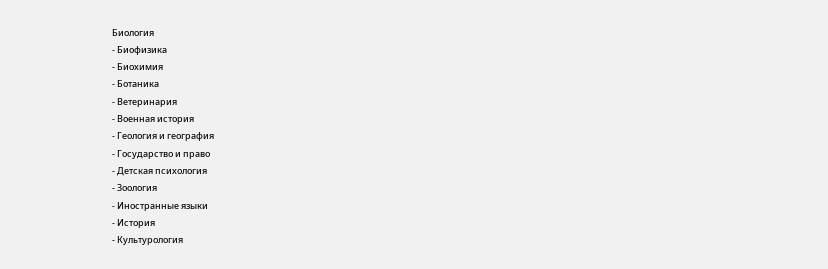Биология
- Биофизика
- Биохимия
- Ботаника
- Ветеринария
- Военная история
- Геология и география
- Государство и право
- Детская психология
- Зоология
- Иностранные языки
- История
- Культурология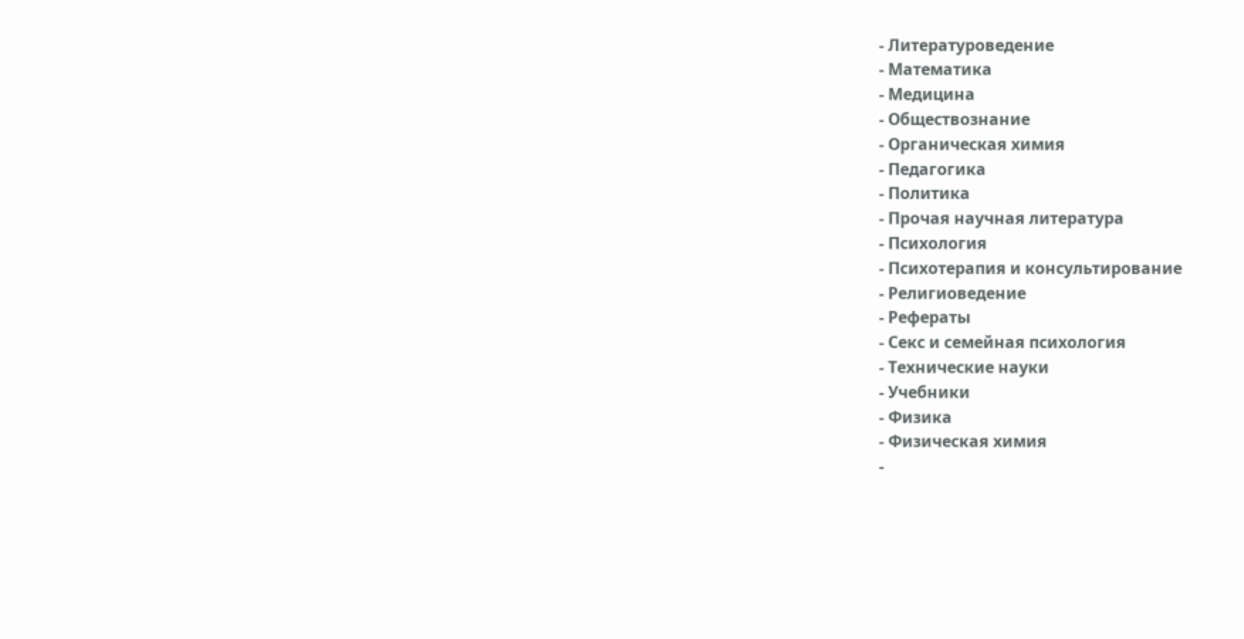- Литературоведение
- Математика
- Медицина
- Обществознание
- Органическая химия
- Педагогика
- Политика
- Прочая научная литература
- Психология
- Психотерапия и консультирование
- Религиоведение
- Рефераты
- Секс и семейная психология
- Технические науки
- Учебники
- Физика
- Физическая химия
-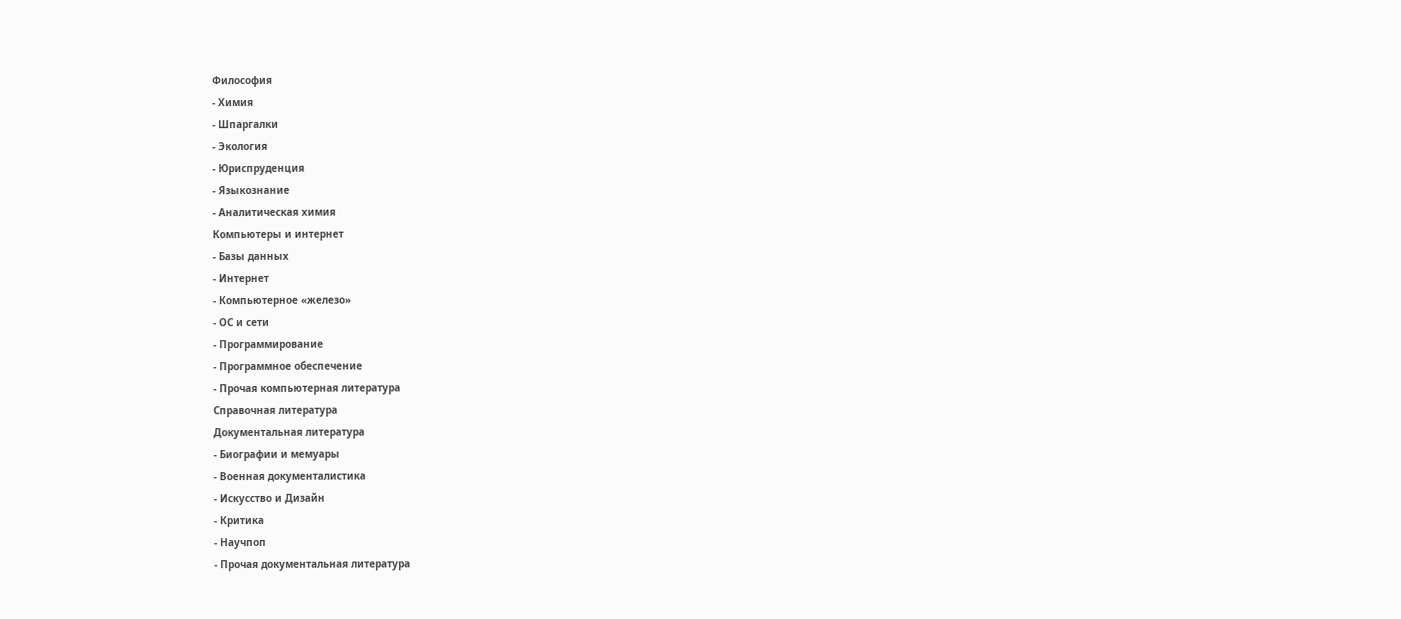Философия
- Химия
- Шпаргалки
- Экология
- Юриспруденция
- Языкознание
- Аналитическая химия
Компьютеры и интернет
- Базы данных
- Интернет
- Компьютерное «железо»
- ОС и сети
- Программирование
- Программное обеспечение
- Прочая компьютерная литература
Справочная литература
Документальная литература
- Биографии и мемуары
- Военная документалистика
- Искусство и Дизайн
- Критика
- Научпоп
- Прочая документальная литература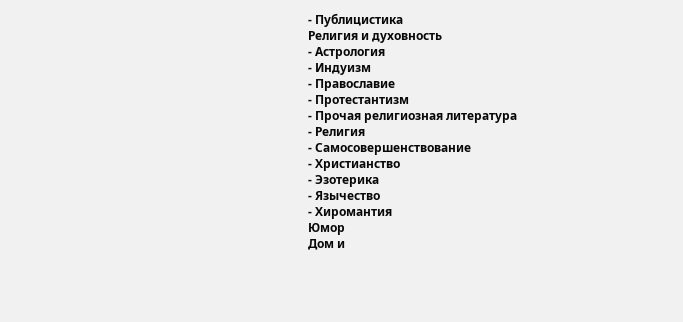- Публицистика
Религия и духовность
- Астрология
- Индуизм
- Православие
- Протестантизм
- Прочая религиозная литература
- Религия
- Самосовершенствование
- Христианство
- Эзотерика
- Язычество
- Хиромантия
Юмор
Дом и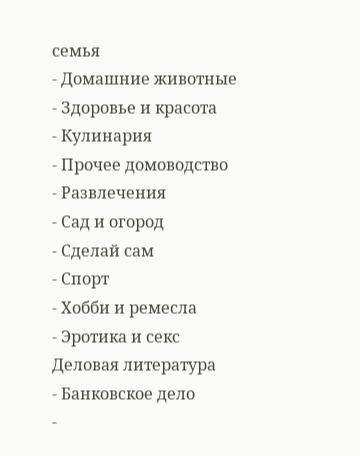семья
- Домашние животные
- Здоровье и красота
- Кулинария
- Прочее домоводство
- Развлечения
- Сад и огород
- Сделай сам
- Спорт
- Хобби и ремесла
- Эротика и секс
Деловая литература
- Банковское дело
-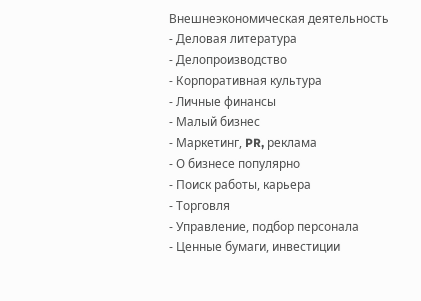Внешнеэкономическая деятельность
- Деловая литература
- Делопроизводство
- Корпоративная культура
- Личные финансы
- Малый бизнес
- Маркетинг, PR, реклама
- О бизнесе популярно
- Поиск работы, карьера
- Торговля
- Управление, подбор персонала
- Ценные бумаги, инвестиции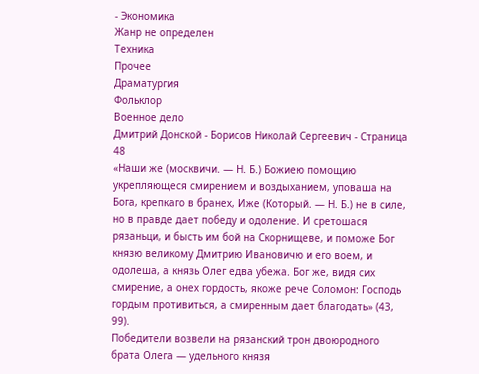- Экономика
Жанр не определен
Техника
Прочее
Драматургия
Фольклор
Военное дело
Дмитрий Донской - Борисов Николай Сергеевич - Страница 48
«Наши же (москвичи. — Н. Б.) Божиею помощию укрепляющеся смирением и воздыханием, уповаша на Бога, крепкаго в бранех, Иже (Который. — Н. Б.) не в силе, но в правде дает победу и одоление. И сретошася рязаньци, и бысть им бой на Скорнищеве, и поможе Бог князю великому Дмитрию Ивановичю и его воем, и одолеша, а князь Олег едва убежа. Бог же, видя сих смирение, а онех гордость, якоже рече Соломон: Господь гордым противиться, а смиренным дает благодать» (43, 99).
Победители возвели на рязанский трон двоюродного брата Олега — удельного князя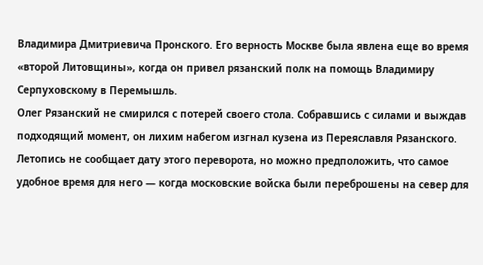Владимира Дмитриевича Пронского. Его верность Москве была явлена еще во время «второй Литовщины», когда он привел рязанский полк на помощь Владимиру Серпуховскому в Перемышль.
Олег Рязанский не смирился с потерей своего стола. Собравшись с силами и выждав подходящий момент, он лихим набегом изгнал кузена из Переяславля Рязанского. Летопись не сообщает дату этого переворота, но можно предположить, что самое удобное время для него — когда московские войска были переброшены на север для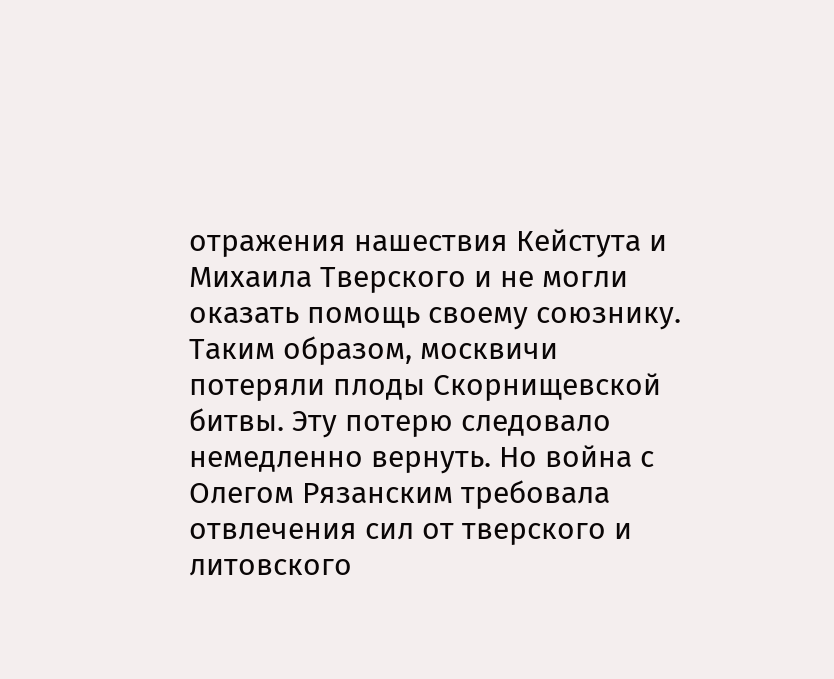отражения нашествия Кейстута и Михаила Тверского и не могли оказать помощь своему союзнику.
Таким образом, москвичи потеряли плоды Скорнищевской битвы. Эту потерю следовало немедленно вернуть. Но война с Олегом Рязанским требовала отвлечения сил от тверского и литовского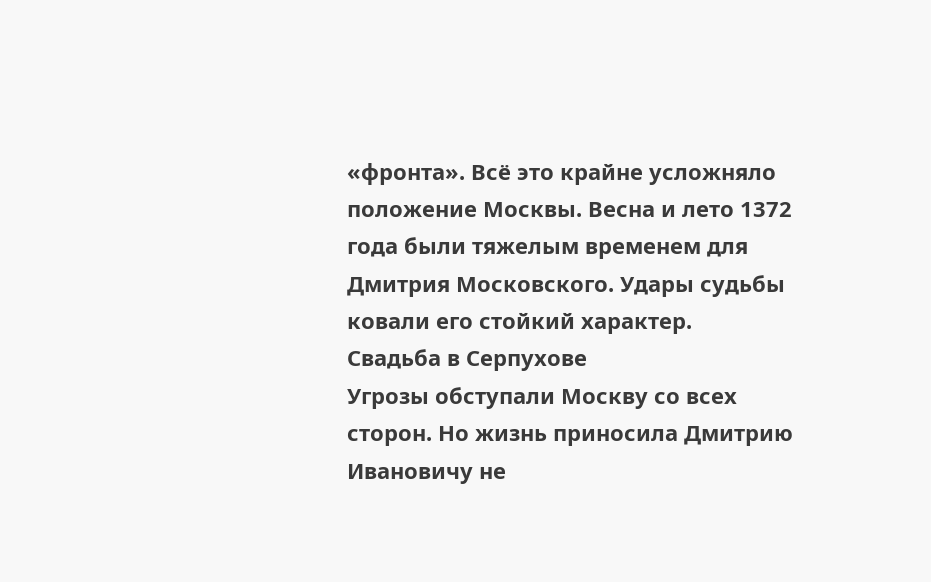«фронта». Всё это крайне усложняло положение Москвы. Весна и лето 1372 года были тяжелым временем для Дмитрия Московского. Удары судьбы ковали его стойкий характер.
Свадьба в Серпухове
Угрозы обступали Москву со всех сторон. Но жизнь приносила Дмитрию Ивановичу не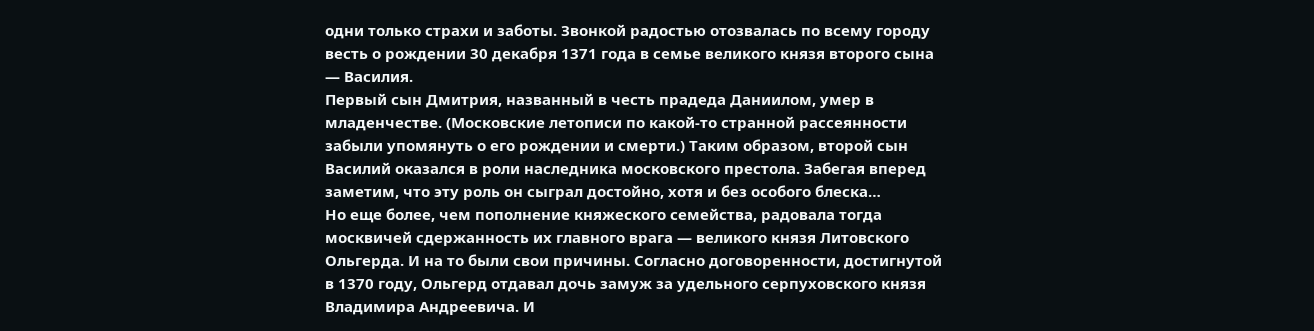одни только страхи и заботы. Звонкой радостью отозвалась по всему городу весть о рождении 30 декабря 1371 года в семье великого князя второго сына — Василия.
Первый сын Дмитрия, названный в честь прадеда Даниилом, умер в младенчестве. (Московские летописи по какой-то странной рассеянности забыли упомянуть о его рождении и смерти.) Таким образом, второй сын Василий оказался в роли наследника московского престола. Забегая вперед заметим, что эту роль он сыграл достойно, хотя и без особого блеска…
Но еще более, чем пополнение княжеского семейства, радовала тогда москвичей сдержанность их главного врага — великого князя Литовского Ольгерда. И на то были свои причины. Согласно договоренности, достигнутой в 1370 году, Ольгерд отдавал дочь замуж за удельного серпуховского князя Владимира Андреевича. И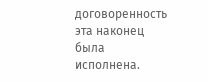договоренность эта наконец была исполнена.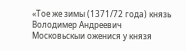«Тое же зимы (1371/72 года) князь Володимер Андреевич Московьскыи оженися у князя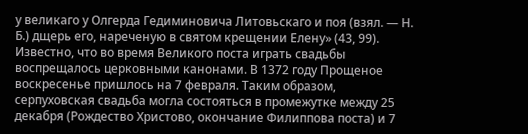у великаго у Олгерда Гедиминовича Литовьскаго и поя (взял. — Н. Б.) дщерь его, нареченую в святом крещении Елену» (43, 99).
Известно, что во время Великого поста играть свадьбы воспрещалось церковными канонами. В 1372 году Прощеное воскресенье пришлось на 7 февраля. Таким образом, серпуховская свадьба могла состояться в промежутке между 25 декабря (Рождество Христово, окончание Филиппова поста) и 7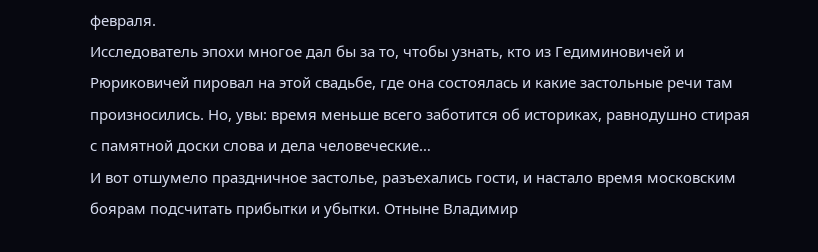февраля.
Исследователь эпохи многое дал бы за то, чтобы узнать, кто из Гедиминовичей и Рюриковичей пировал на этой свадьбе, где она состоялась и какие застольные речи там произносились. Но, увы: время меньше всего заботится об историках, равнодушно стирая с памятной доски слова и дела человеческие…
И вот отшумело праздничное застолье, разъехались гости, и настало время московским боярам подсчитать прибытки и убытки. Отныне Владимир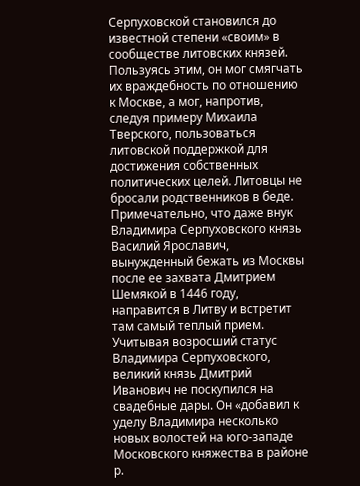Серпуховской становился до известной степени «своим» в сообществе литовских князей. Пользуясь этим, он мог смягчать их враждебность по отношению к Москве, а мог, напротив, следуя примеру Михаила Тверского, пользоваться литовской поддержкой для достижения собственных политических целей. Литовцы не бросали родственников в беде. Примечательно, что даже внук Владимира Серпуховского князь Василий Ярославич, вынужденный бежать из Москвы после ее захвата Дмитрием Шемякой в 1446 году, направится в Литву и встретит там самый теплый прием.
Учитывая возросший статус Владимира Серпуховского, великий князь Дмитрий Иванович не поскупился на свадебные дары. Он «добавил к уделу Владимира несколько новых волостей на юго-западе Московского княжества в районе р.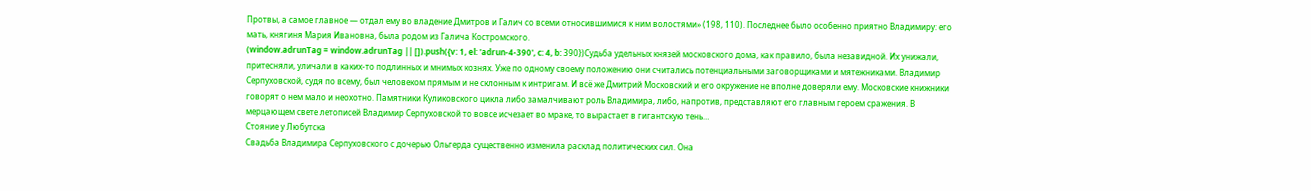Протвы, а самое главное — отдал ему во владение Дмитров и Галич со всеми относившимися к ним волостями» (198, 110). Последнее было особенно приятно Владимиру: его мать, княгиня Мария Ивановна, была родом из Галича Костромского.
(window.adrunTag = window.adrunTag || []).push({v: 1, el: 'adrun-4-390', c: 4, b: 390})Судьба удельных князей московского дома, как правило, была незавидной. Их унижали, притесняли, уличали в каких-то подлинных и мнимых кознях. Уже по одному своему положению они считались потенциальными заговорщиками и мятежниками. Владимир Серпуховской, судя по всему, был человеком прямым и не склонным к интригам. И всё же Дмитрий Московский и его окружение не вполне доверяли ему. Московские книжники говорят о нем мало и неохотно. Памятники Куликовского цикла либо замалчивают роль Владимира, либо, напротив, представляют его главным героем сражения. В мерцающем свете летописей Владимир Серпуховской то вовсе исчезает во мраке, то вырастает в гигантскую тень…
Стояние у Любутска
Свадьба Владимира Серпуховского с дочерью Ольгерда существенно изменила расклад политических сил. Она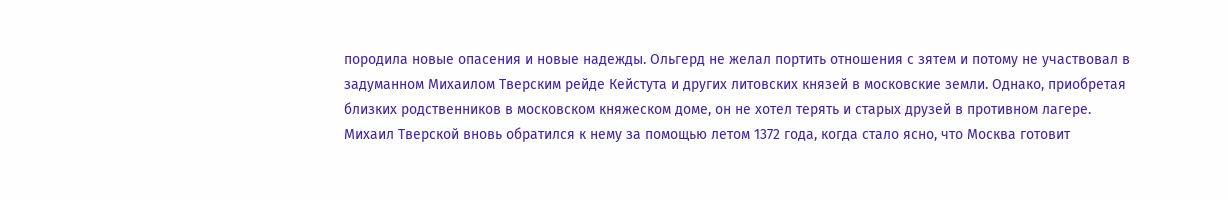породила новые опасения и новые надежды. Ольгерд не желал портить отношения с зятем и потому не участвовал в задуманном Михаилом Тверским рейде Кейстута и других литовских князей в московские земли. Однако, приобретая близких родственников в московском княжеском доме, он не хотел терять и старых друзей в противном лагере. Михаил Тверской вновь обратился к нему за помощью летом 1372 года, когда стало ясно, что Москва готовит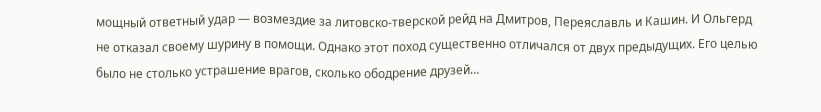мощный ответный удар — возмездие за литовско-тверской рейд на Дмитров, Переяславль и Кашин. И Ольгерд не отказал своему шурину в помощи. Однако этот поход существенно отличался от двух предыдущих. Его целью было не столько устрашение врагов, сколько ободрение друзей…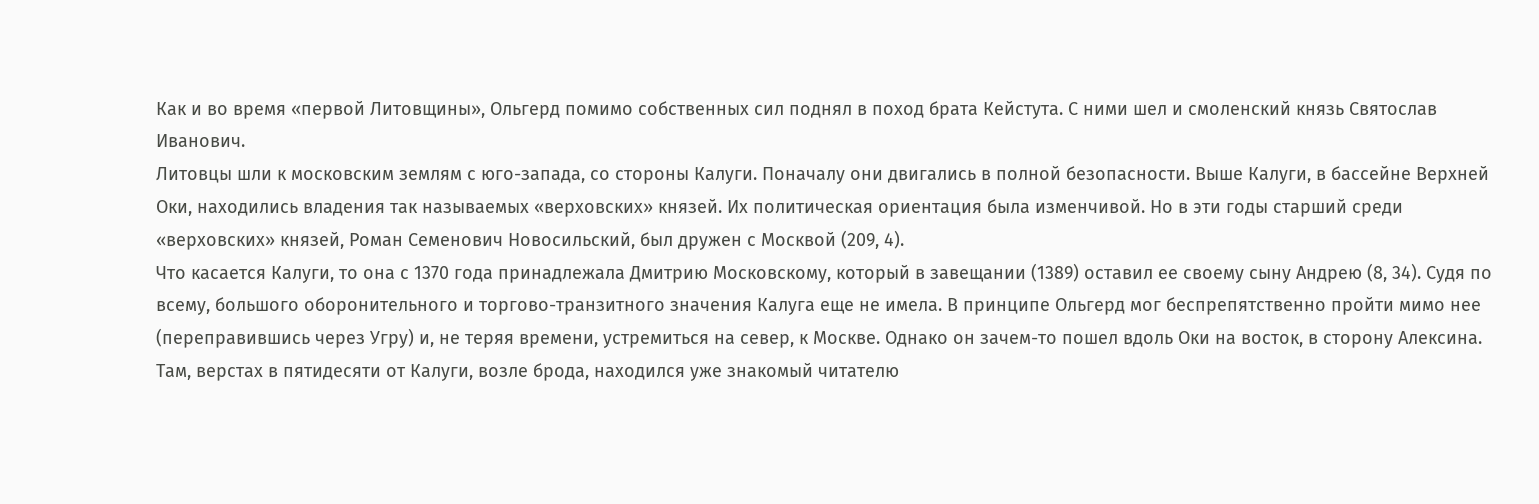Как и во время «первой Литовщины», Ольгерд помимо собственных сил поднял в поход брата Кейстута. С ними шел и смоленский князь Святослав Иванович.
Литовцы шли к московским землям с юго-запада, со стороны Калуги. Поначалу они двигались в полной безопасности. Выше Калуги, в бассейне Верхней Оки, находились владения так называемых «верховских» князей. Их политическая ориентация была изменчивой. Но в эти годы старший среди «верховских» князей, Роман Семенович Новосильский, был дружен с Москвой (209, 4).
Что касается Калуги, то она с 1370 года принадлежала Дмитрию Московскому, который в завещании (1389) оставил ее своему сыну Андрею (8, 34). Судя по всему, большого оборонительного и торгово-транзитного значения Калуга еще не имела. В принципе Ольгерд мог беспрепятственно пройти мимо нее (переправившись через Угру) и, не теряя времени, устремиться на север, к Москве. Однако он зачем-то пошел вдоль Оки на восток, в сторону Алексина. Там, верстах в пятидесяти от Калуги, возле брода, находился уже знакомый читателю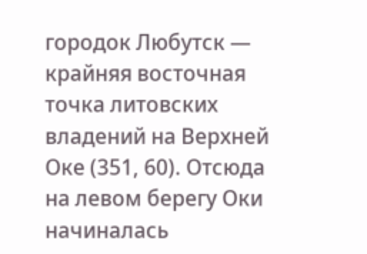городок Любутск — крайняя восточная точка литовских владений на Верхней Оке (351, 60). Отсюда на левом берегу Оки начиналась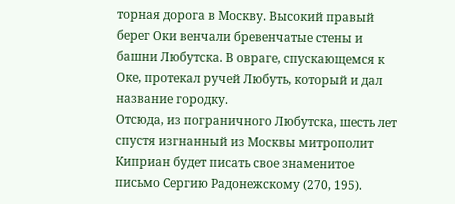торная дорога в Москву. Высокий правый берег Оки венчали бревенчатые стены и башни Любутска. В овраге, спускающемся к Оке, протекал ручей Любуть, который и дал название городку.
Отсюда, из пограничного Любутска, шесть лет спустя изгнанный из Москвы митрополит Киприан будет писать свое знаменитое письмо Сергию Радонежскому (270, 195).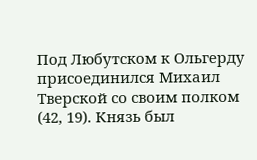Под Любутском к Ольгерду присоединился Михаил Тверской со своим полком (42, 19). Князь был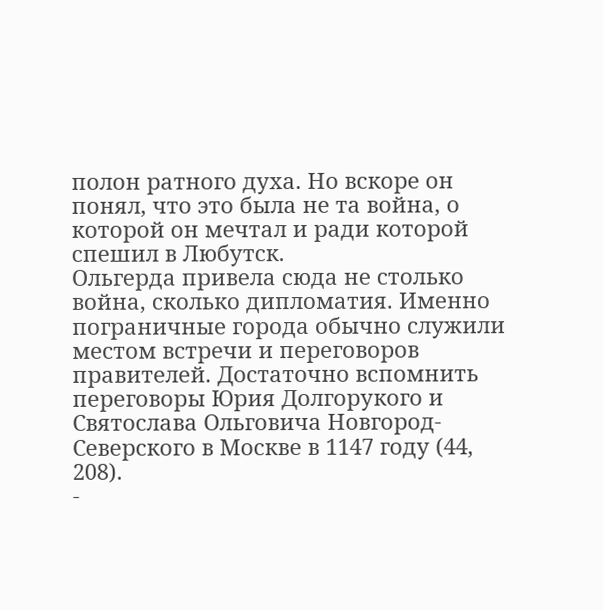полон ратного духа. Но вскоре он понял, что это была не та война, о которой он мечтал и ради которой спешил в Любутск.
Ольгерда привела сюда не столько война, сколько дипломатия. Именно пограничные города обычно служили местом встречи и переговоров правителей. Достаточно вспомнить переговоры Юрия Долгорукого и Святослава Ольговича Новгород-Северского в Москве в 1147 году (44, 208).
-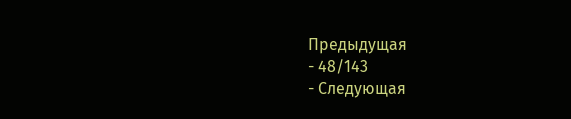Предыдущая
- 48/143
- Следующая